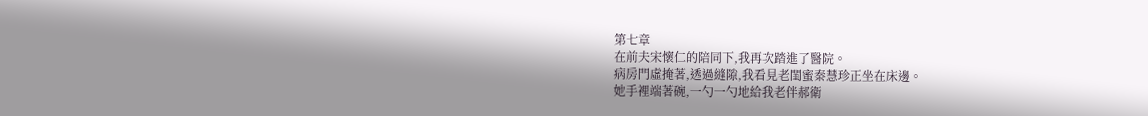第七章
在前夫宋懷仁的陪同下,我再次踏進了醫院。
病房門虛掩著,透過縫隙,我看見老閨蜜秦慧珍正坐在床邊。
她手裡端著碗,一勺一勺地給我老伴郝衛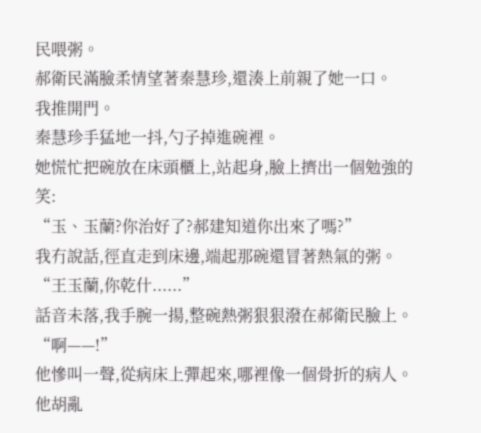民喂粥。
郝衛民滿臉柔情望著秦慧珍,還湊上前親了她一口。
我推開門。
秦慧珍手猛地一抖,勺子掉進碗裡。
她慌忙把碗放在床頭櫃上,站起身,臉上擠出一個勉強的笑:
“玉、玉蘭?你治好了?郝建知道你出來了嗎?”
我冇說話,徑直走到床邊,端起那碗還冒著熱氣的粥。
“王玉蘭,你乾什......”
話音未落,我手腕一揚,整碗熱粥狠狠潑在郝衛民臉上。
“啊——!”
他慘叫一聲,從病床上彈起來,哪裡像一個骨折的病人。
他胡亂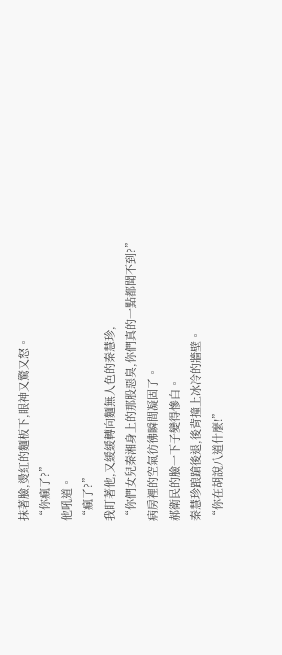抹著臉,燙紅的麵板下,眼神又驚又怒。
“你瘋了?”
他吼道。
“瘋了?”
我盯著他,又緩緩轉向麵無人色的秦慧珍,
“你們女兒秦湘身上的那股惡臭,你們真的一點都聞不到?”
病房裡的空氣彷彿瞬間凝固了。
郝衛民的臉一下子變得慘白。
秦慧珍踉蹌後退,後背撞上冰冷的牆壁。
“你在胡說八道什麼!”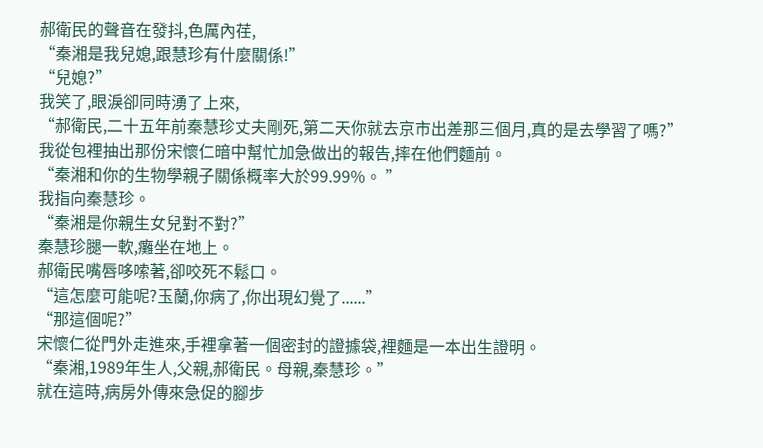郝衛民的聲音在發抖,色厲內荏,
“秦湘是我兒媳,跟慧珍有什麼關係!”
“兒媳?”
我笑了,眼淚卻同時湧了上來,
“郝衛民,二十五年前秦慧珍丈夫剛死,第二天你就去京市出差那三個月,真的是去學習了嗎?”
我從包裡抽出那份宋懷仁暗中幫忙加急做出的報告,摔在他們麵前。
“秦湘和你的生物學親子關係概率大於99.99%。 ”
我指向秦慧珍。
“秦湘是你親生女兒對不對?”
秦慧珍腿一軟,癱坐在地上。
郝衛民嘴唇哆嗦著,卻咬死不鬆口。
“這怎麼可能呢?玉蘭,你病了,你出現幻覺了......”
“那這個呢?”
宋懷仁從門外走進來,手裡拿著一個密封的證據袋,裡麵是一本出生證明。
“秦湘,1989年生人,父親,郝衛民。母親,秦慧珍。”
就在這時,病房外傳來急促的腳步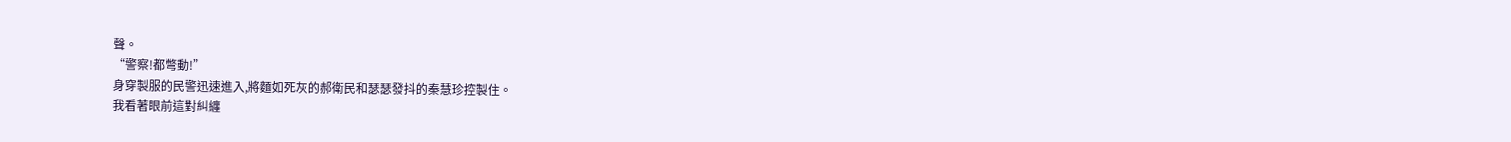聲。
“警察!都彆動!”
身穿製服的民警迅速進入,將麵如死灰的郝衛民和瑟瑟發抖的秦慧珍控製住。
我看著眼前這對糾纏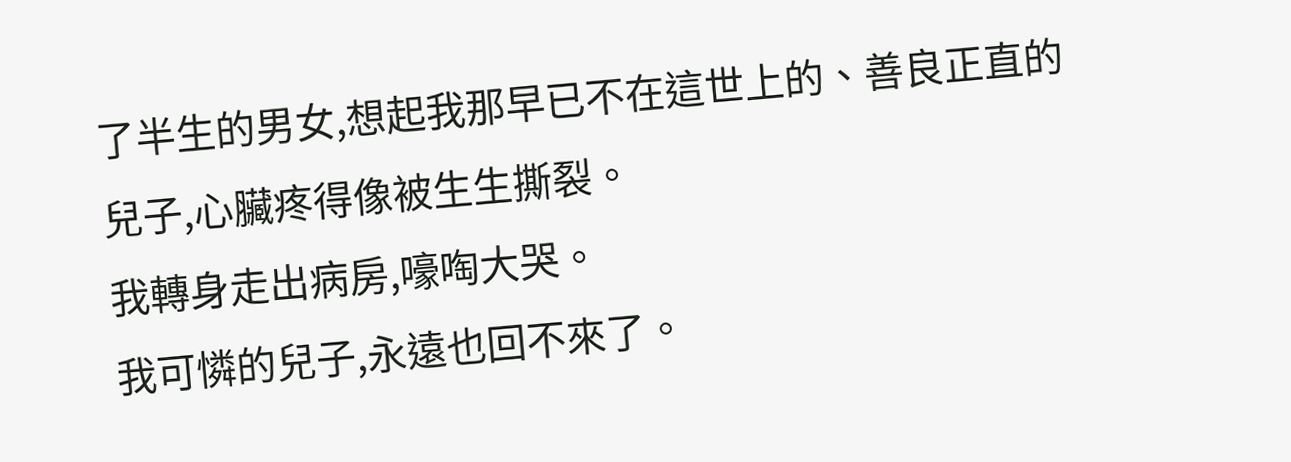了半生的男女,想起我那早已不在這世上的、善良正直的兒子,心臟疼得像被生生撕裂。
我轉身走出病房,嚎啕大哭。
我可憐的兒子,永遠也回不來了。